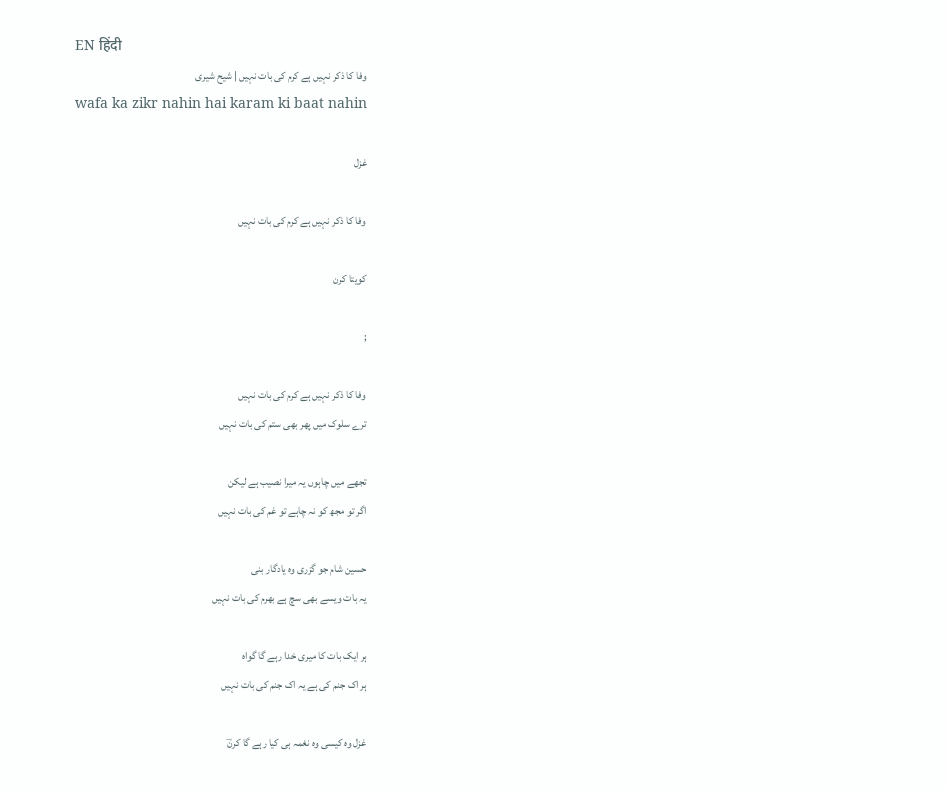EN हिंदी
وفا کا ذکر نہیں ہے کرم کی بات نہیں | شیح شیری
wafa ka zikr nahin hai karam ki baat nahin

غزل

وفا کا ذکر نہیں ہے کرم کی بات نہیں

کویتا کرن

;

وفا کا ذکر نہیں ہے کرم کی بات نہیں
ترے سلوک میں پھر بھی ستم کی بات نہیں

تجھے میں چاہوں یہ میرا نصیب ہے لیکن
اگر تو مجھ کو نہ چاہے تو غم کی بات نہیں

حسین شام جو گزری وہ یادگار بنی
یہ بات ویسے بھی سچ ہے بھرم کی بات نہیں

ہر ایک بات کا میری خدا رہے گا گواہ
ہر اک جنم کی ہے یہ اک جنم کی بات نہیں

غزل وہ کیسی وہ نغمہ ہی کیا رہے گا کرنؔ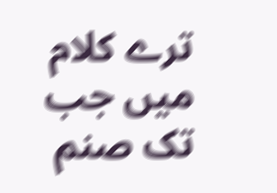ترے کلام میں جب تک صنم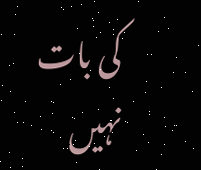کی بات نہیں